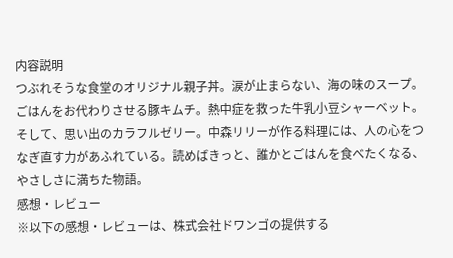内容説明
つぶれそうな食堂のオリジナル親子丼。涙が止まらない、海の味のスープ。ごはんをお代わりさせる豚キムチ。熱中症を救った牛乳小豆シャーベット。そして、思い出のカラフルゼリー。中森リリーが作る料理には、人の心をつなぎ直す力があふれている。読めばきっと、誰かとごはんを食べたくなる、やさしさに満ちた物語。
感想・レビュー
※以下の感想・レビューは、株式会社ドワンゴの提供する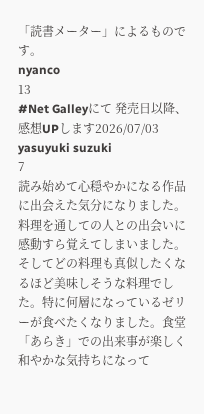「読書メーター」によるものです。
nyanco
13
#Net Galleyにて 発売日以降、感想UPします2026/07/03
yasuyuki suzuki
7
読み始めて心穏やかになる作品に出会えた気分になりました。料理を通しての人との出会いに感動すら覚えてしまいました。そしてどの料理も真似したくなるほど美味しそうな料理でした。特に何層になっているゼリーが食べたくなりました。食堂「あらき」での出来事が楽しく和やかな気持ちになって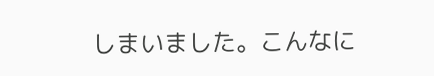しまいました。こんなに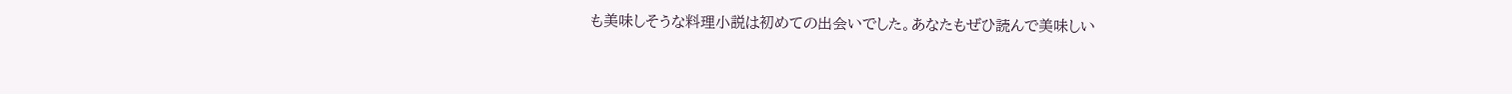も美味しそうな料理小説は初めての出会いでした。あなたもぜひ読んで美味しい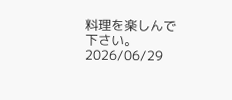料理を楽しんで下さい。2026/06/29